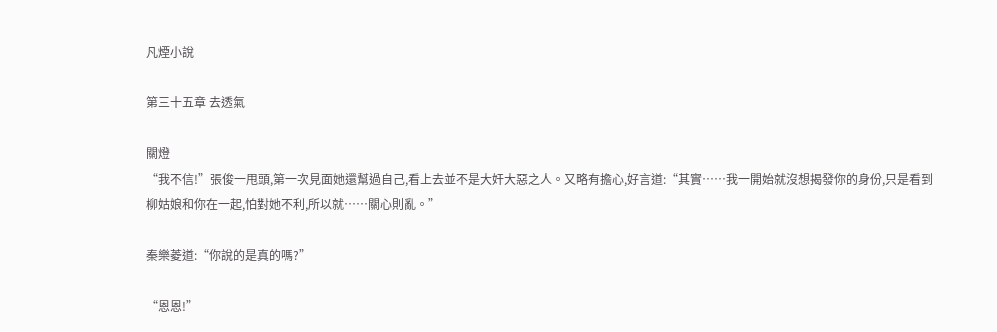凡煙小說

第三十五章 去透氣

關燈
“我不信!”張俊一甩頭,第一次見面她還幫過自己,看上去並不是大奸大惡之人。又略有擔心,好言道:“其實……我一開始就沒想揭發你的身份,只是看到柳姑娘和你在一起,怕對她不利,所以就……關心則亂。”

秦樂菱道:“你說的是真的嗎?”

“恩恩!”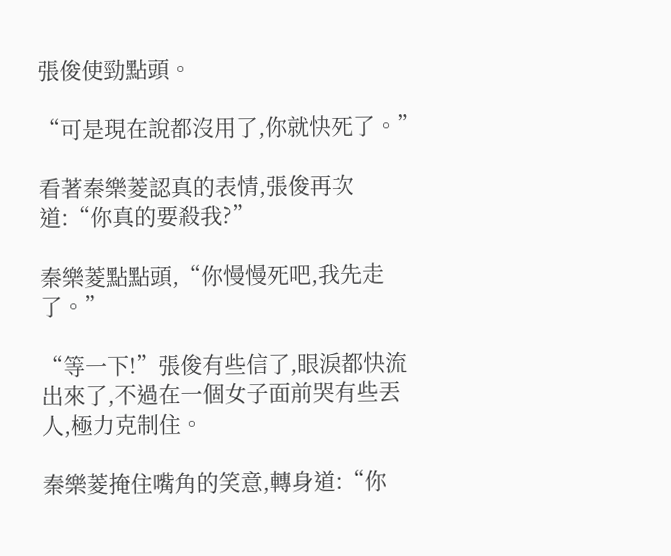張俊使勁點頭。

“可是現在說都沒用了,你就快死了。”

看著秦樂菱認真的表情,張俊再次道:“你真的要殺我?”

秦樂菱點點頭,“你慢慢死吧,我先走了。”

“等一下!”張俊有些信了,眼淚都快流出來了,不過在一個女子面前哭有些丟人,極力克制住。

秦樂菱掩住嘴角的笑意,轉身道:“你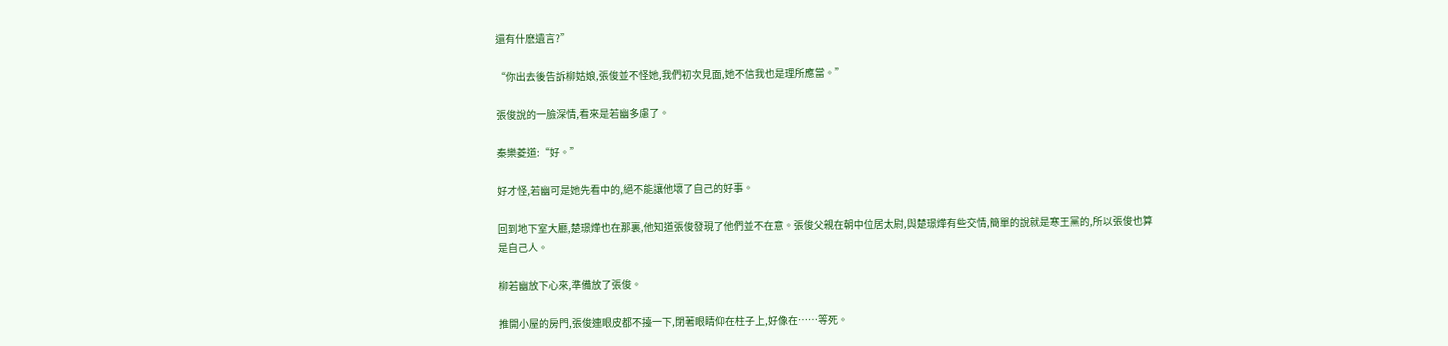還有什麽遺言?”

“你出去後告訴柳姑娘,張俊並不怪她,我們初次見面,她不信我也是理所應當。”

張俊說的一臉深情,看來是若幽多慮了。

秦樂菱道:“好。”

好才怪,若幽可是她先看中的,絕不能讓他壞了自己的好事。

回到地下室大廳,楚璟燁也在那裏,他知道張俊發現了他們並不在意。張俊父親在朝中位居太尉,與楚璟燁有些交情,簡單的說就是寒王黨的,所以張俊也算是自己人。

柳若幽放下心來,準備放了張俊。

推開小屋的房門,張俊連眼皮都不擡一下,閉著眼睛仰在柱子上,好像在……等死。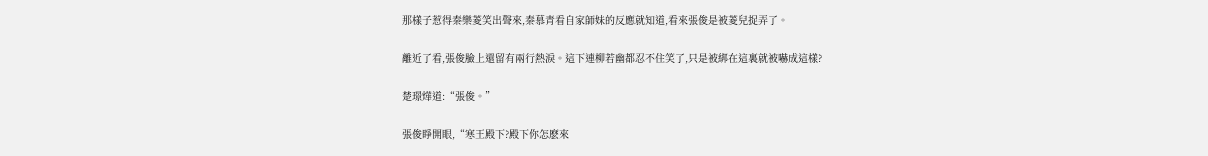那樣子惹得秦樂菱笑出聲來,秦慕青看自家師妹的反應就知道,看來張俊是被菱兒捉弄了。

離近了看,張俊臉上還留有兩行熱淚。這下連柳若幽都忍不住笑了,只是被綁在這裏就被嚇成這樣?

楚璟燁道:“張俊。”

張俊睜開眼,“寒王殿下?殿下你怎麽來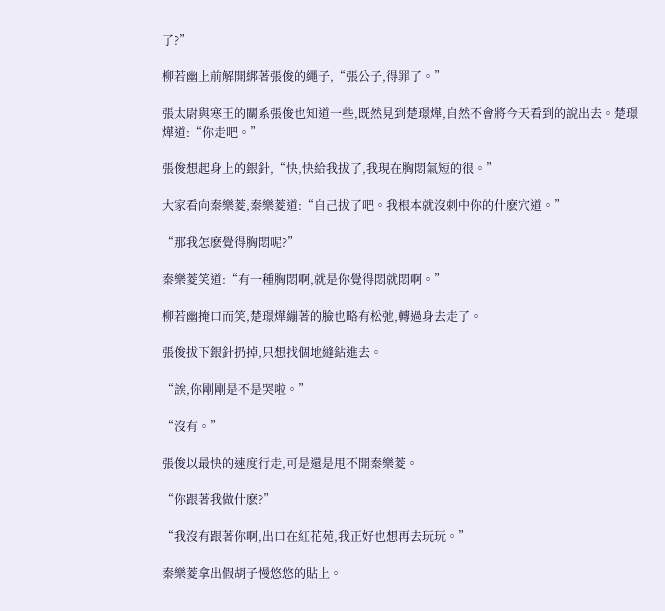了?”

柳若幽上前解開綁著張俊的繩子,“張公子,得罪了。”

張太尉與寒王的關系張俊也知道一些,既然見到楚璟燁,自然不會將今天看到的說出去。楚璟燁道:“你走吧。”

張俊想起身上的銀針,“快,快給我拔了,我現在胸悶氣短的很。”

大家看向秦樂菱,秦樂菱道:“自己拔了吧。我根本就沒刺中你的什麽穴道。”

“那我怎麽覺得胸悶呢?”

秦樂菱笑道:“有一種胸悶啊,就是你覺得悶就悶啊。”

柳若幽掩口而笑,楚璟燁繃著的臉也略有松弛,轉過身去走了。

張俊拔下銀針扔掉,只想找個地縫鉆進去。

“誒,你剛剛是不是哭啦。”

“沒有。”

張俊以最快的速度行走,可是還是甩不開秦樂菱。

“你跟著我做什麽?”

“我沒有跟著你啊,出口在紅花苑,我正好也想再去玩玩。”

秦樂菱拿出假胡子慢悠悠的貼上。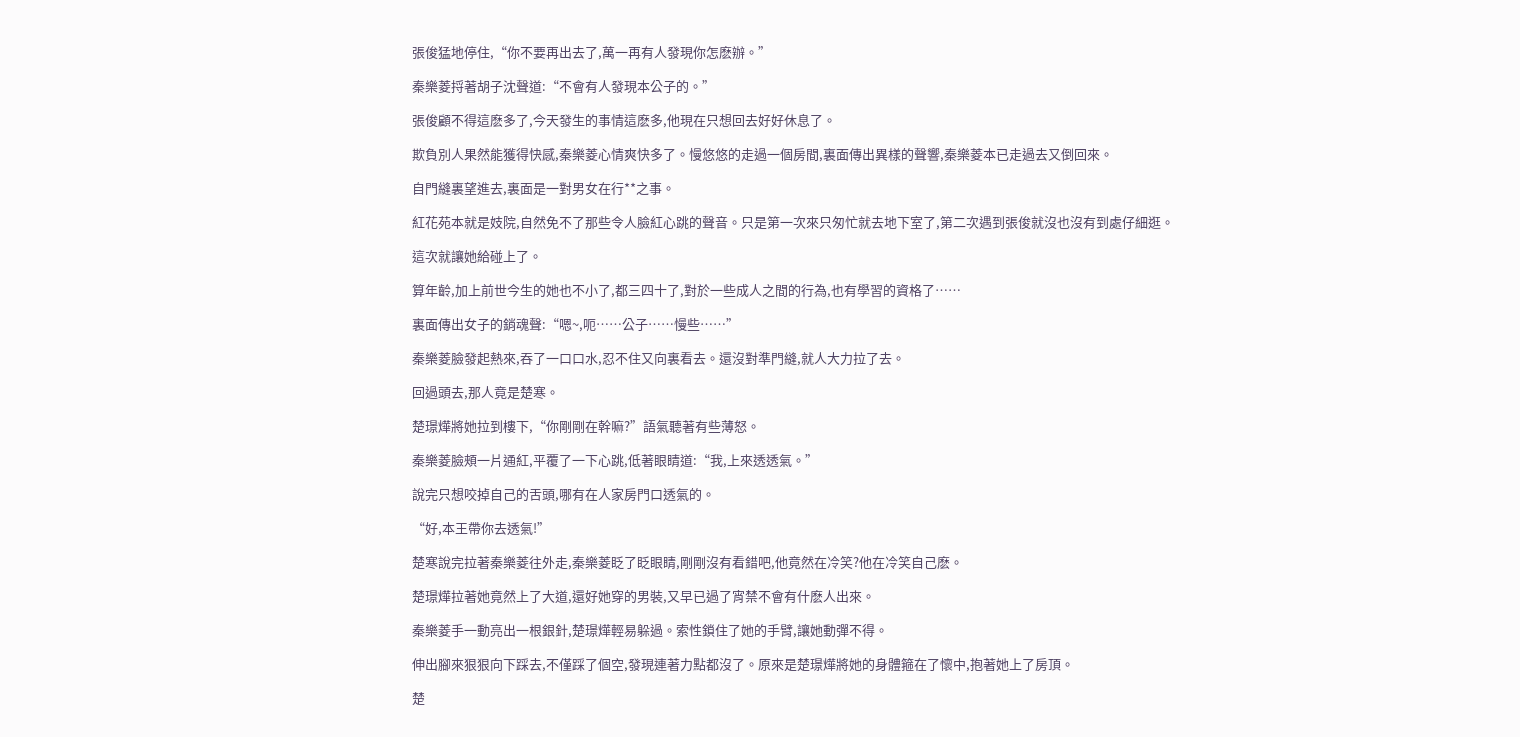張俊猛地停住,“你不要再出去了,萬一再有人發現你怎麽辦。”

秦樂菱捋著胡子沈聲道:“不會有人發現本公子的。”

張俊顧不得這麽多了,今天發生的事情這麽多,他現在只想回去好好休息了。

欺負別人果然能獲得快感,秦樂菱心情爽快多了。慢悠悠的走過一個房間,裏面傳出異樣的聲響,秦樂菱本已走過去又倒回來。

自門縫裏望進去,裏面是一對男女在行**之事。

紅花苑本就是妓院,自然免不了那些令人臉紅心跳的聲音。只是第一次來只匆忙就去地下室了,第二次遇到張俊就沒也沒有到處仔細逛。

這次就讓她給碰上了。

算年齡,加上前世今生的她也不小了,都三四十了,對於一些成人之間的行為,也有學習的資格了……

裏面傳出女子的銷魂聲:“嗯~,呃……公子……慢些……”

秦樂菱臉發起熱來,吞了一口口水,忍不住又向裏看去。還沒對準門縫,就人大力拉了去。

回過頭去,那人竟是楚寒。

楚璟燁將她拉到樓下,“你剛剛在幹嘛?”語氣聽著有些薄怒。

秦樂菱臉頰一片通紅,平覆了一下心跳,低著眼睛道:“我,上來透透氣。”

說完只想咬掉自己的舌頭,哪有在人家房門口透氣的。

“好,本王帶你去透氣!”

楚寒說完拉著秦樂菱往外走,秦樂菱眨了眨眼睛,剛剛沒有看錯吧,他竟然在冷笑?他在冷笑自己麽。

楚璟燁拉著她竟然上了大道,還好她穿的男裝,又早已過了宵禁不會有什麽人出來。

秦樂菱手一動亮出一根銀針,楚璟燁輕易躲過。索性鎖住了她的手臂,讓她動彈不得。

伸出腳來狠狠向下踩去,不僅踩了個空,發現連著力點都沒了。原來是楚璟燁將她的身體箍在了懷中,抱著她上了房頂。

楚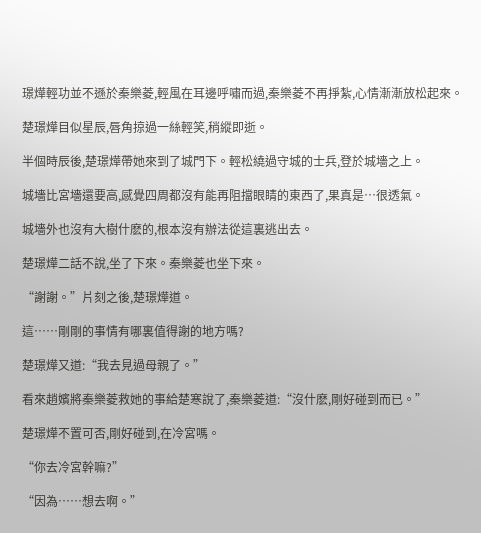璟燁輕功並不遜於秦樂菱,輕風在耳邊呼嘯而過,秦樂菱不再掙紮,心情漸漸放松起來。

楚璟燁目似星辰,唇角掠過一絲輕笑,稍縱即逝。

半個時辰後,楚璟燁帶她來到了城門下。輕松繞過守城的士兵,登於城墻之上。

城墻比宮墻還要高,感覺四周都沒有能再阻擋眼睛的東西了,果真是…很透氣。

城墻外也沒有大樹什麽的,根本沒有辦法從這裏逃出去。

楚璟燁二話不說,坐了下來。秦樂菱也坐下來。

“謝謝。”片刻之後,楚璟燁道。

這……剛剛的事情有哪裏值得謝的地方嗎?

楚璟燁又道:“我去見過母親了。”

看來趙嬪將秦樂菱救她的事給楚寒說了,秦樂菱道:“沒什麽,剛好碰到而已。”

楚璟燁不置可否,剛好碰到,在冷宮嗎。

“你去冷宮幹嘛?”

“因為……想去啊。”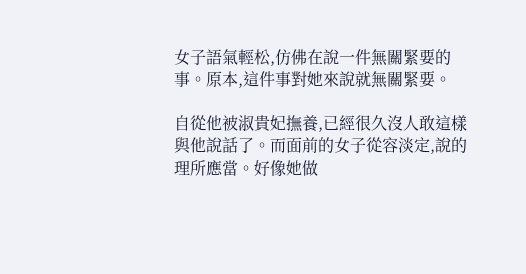女子語氣輕松,仿佛在說一件無關緊要的事。原本,這件事對她來說就無關緊要。

自從他被淑貴妃撫養,已經很久沒人敢這樣與他說話了。而面前的女子從容淡定,說的理所應當。好像她做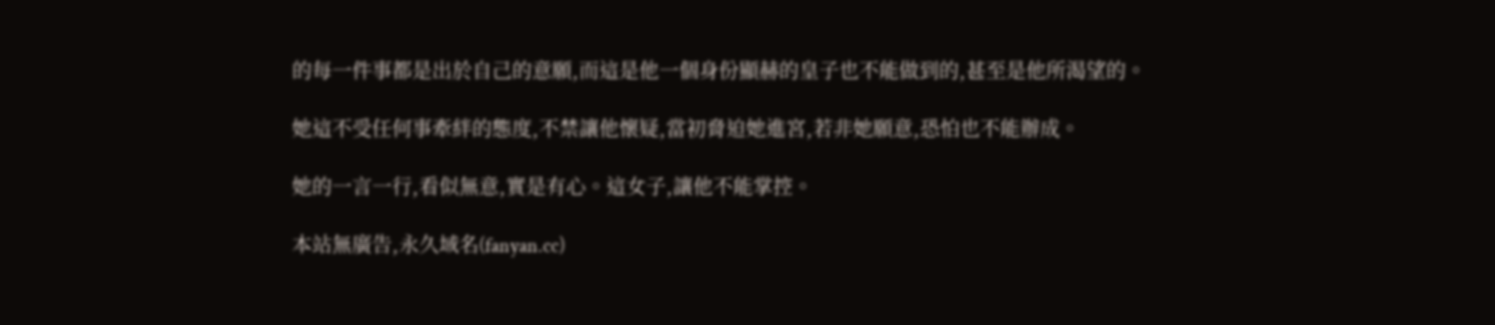的每一件事都是出於自己的意願,而這是他一個身份顯赫的皇子也不能做到的,甚至是他所渴望的。

她這不受任何事牽絆的態度,不禁讓他懷疑,當初脅迫她進宮,若非她願意,恐怕也不能辦成。

她的一言一行,看似無意,實是有心。這女子,讓他不能掌控。

本站無廣告,永久域名(fanyan.cc)